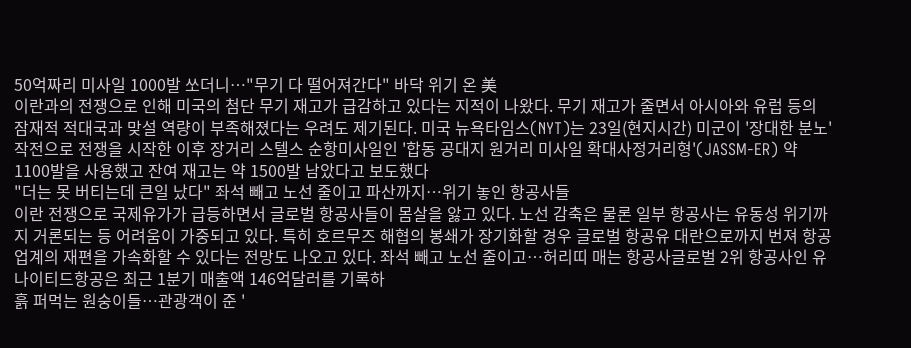50억짜리 미사일 1000발 쏘더니…"무기 다 떨어져간다" 바닥 위기 온 美
이란과의 전쟁으로 인해 미국의 첨단 무기 재고가 급감하고 있다는 지적이 나왔다. 무기 재고가 줄면서 아시아와 유럽 등의 잠재적 적대국과 맞설 역량이 부족해졌다는 우려도 제기된다. 미국 뉴욕타임스(NYT)는 23일(현지시간) 미군이 '장대한 분노' 작전으로 전쟁을 시작한 이후 장거리 스텔스 순항미사일인 '합동 공대지 원거리 미사일 확대사정거리형'(JASSM-ER) 약 1100발을 사용했고 잔여 재고는 약 1500발 남았다고 보도했다
"더는 못 버티는데 큰일 났다" 좌석 빼고 노선 줄이고 파산까지…위기 놓인 항공사들
이란 전쟁으로 국제유가가 급등하면서 글로벌 항공사들이 몸살을 앓고 있다. 노선 감축은 물론 일부 항공사는 유동성 위기까지 거론되는 등 어려움이 가중되고 있다. 특히 호르무즈 해협의 봉쇄가 장기화할 경우 글로벌 항공유 대란으로까지 번져 항공업계의 재편을 가속화할 수 있다는 전망도 나오고 있다. 좌석 빼고 노선 줄이고…허리띠 매는 항공사글로벌 2위 항공사인 유나이티드항공은 최근 1분기 매출액 146억달러를 기록하
흙 퍼먹는 원숭이들…관광객이 준 '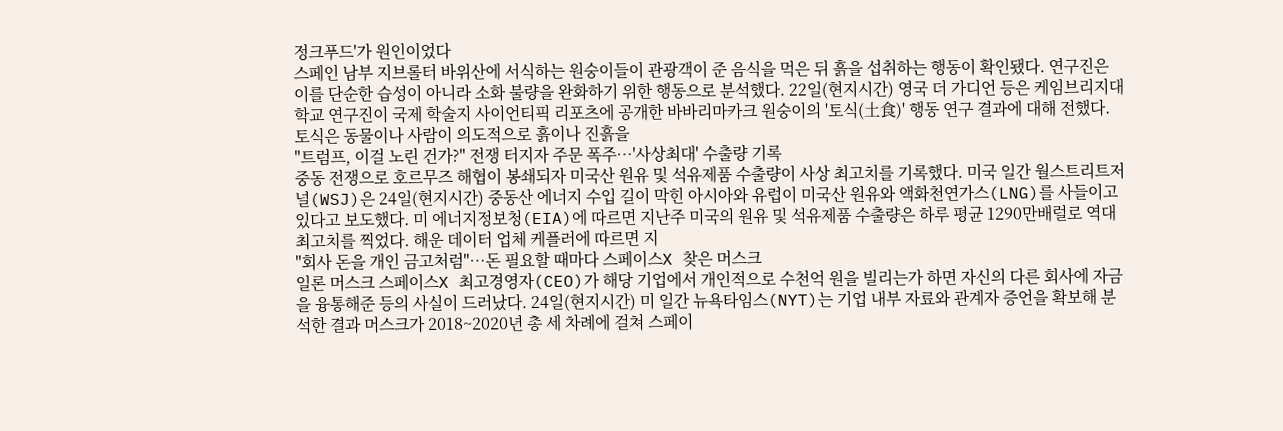정크푸드'가 원인이었다
스페인 남부 지브롤터 바위산에 서식하는 원숭이들이 관광객이 준 음식을 먹은 뒤 흙을 섭취하는 행동이 확인됐다. 연구진은 이를 단순한 습성이 아니라 소화 불량을 완화하기 위한 행동으로 분석했다. 22일(현지시간) 영국 더 가디언 등은 케임브리지대학교 연구진이 국제 학술지 사이언티픽 리포츠에 공개한 바바리마카크 원숭이의 '토식(土食)' 행동 연구 결과에 대해 전했다. 토식은 동물이나 사람이 의도적으로 흙이나 진흙을
"트럼프, 이걸 노린 건가?" 전쟁 터지자 주문 폭주…'사상최대' 수출량 기록
중동 전쟁으로 호르무즈 해협이 봉쇄되자 미국산 원유 및 석유제품 수출량이 사상 최고치를 기록했다. 미국 일간 월스트리트저널(WSJ)은 24일(현지시간) 중동산 에너지 수입 길이 막힌 아시아와 유럽이 미국산 원유와 액화천연가스(LNG)를 사들이고 있다고 보도했다. 미 에너지정보청(EIA)에 따르면 지난주 미국의 원유 및 석유제품 수출량은 하루 평균 1290만배럴로 역대 최고치를 찍었다. 해운 데이터 업체 케플러에 따르면 지
"회사 돈을 개인 금고처럼"…돈 필요할 때마다 스페이스X 찾은 머스크
일론 머스크 스페이스X 최고경영자(CEO)가 해당 기업에서 개인적으로 수천억 원을 빌리는가 하면 자신의 다른 회사에 자금을 융통해준 등의 사실이 드러났다. 24일(현지시간) 미 일간 뉴욕타임스(NYT)는 기업 내부 자료와 관계자 증언을 확보해 분석한 결과 머스크가 2018~2020년 총 세 차례에 걸쳐 스페이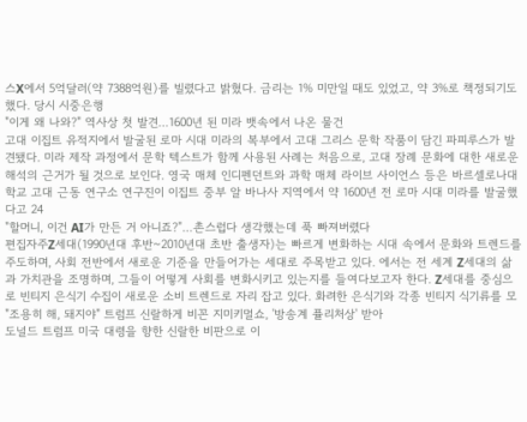스X에서 5억달러(약 7388억원)를 빌렸다고 밝혔다. 금리는 1% 미만일 때도 있었고, 약 3%로 책정되기도 했다. 당시 시중은행
"이게 왜 나와?" 역사상 첫 발견…1600년 된 미라 뱃속에서 나온 물건
고대 이집트 유적지에서 발굴된 로마 시대 미라의 복부에서 고대 그리스 문학 작품이 담긴 파피루스가 발견됐다. 미라 제작 과정에서 문학 텍스트가 함께 사용된 사례는 처음으로, 고대 장례 문화에 대한 새로운 해석의 근거가 될 것으로 보인다. 영국 매체 인디펜던트와 과학 매체 라이브 사이언스 등은 바르셀로나대학교 고대 근동 연구소 연구진이 이집트 중부 알 바나사 지역에서 약 1600년 전 로마 시대 미라를 발굴했다고 24
"할머니, 이건 AI가 만든 거 아니죠?"…촌스럽다 생각했는데 푹 빠져버렸다
편집자주Z세대(1990년대 후반~2010년대 초반 출생자)는 빠르게 변화하는 시대 속에서 문화와 트렌드를 주도하며, 사회 전반에서 새로운 기준을 만들어가는 세대로 주목받고 있다. 에서는 전 세계 Z세대의 삶과 가치관을 조명하며, 그들이 어떻게 사회를 변화시키고 있는지를 들여다보고자 한다. Z세대를 중심으로 빈티지 은식기 수집이 새로운 소비 트렌드로 자리 잡고 있다. 화려한 은식기와 각종 빈티지 식기류를 모
"조용히 해, 돼지야" 트럼프 신랄하게 비꼰 지미키멀쇼, '방송계 퓰리처상' 받아
도널드 트럼프 미국 대령을 향한 신랄한 비판으로 이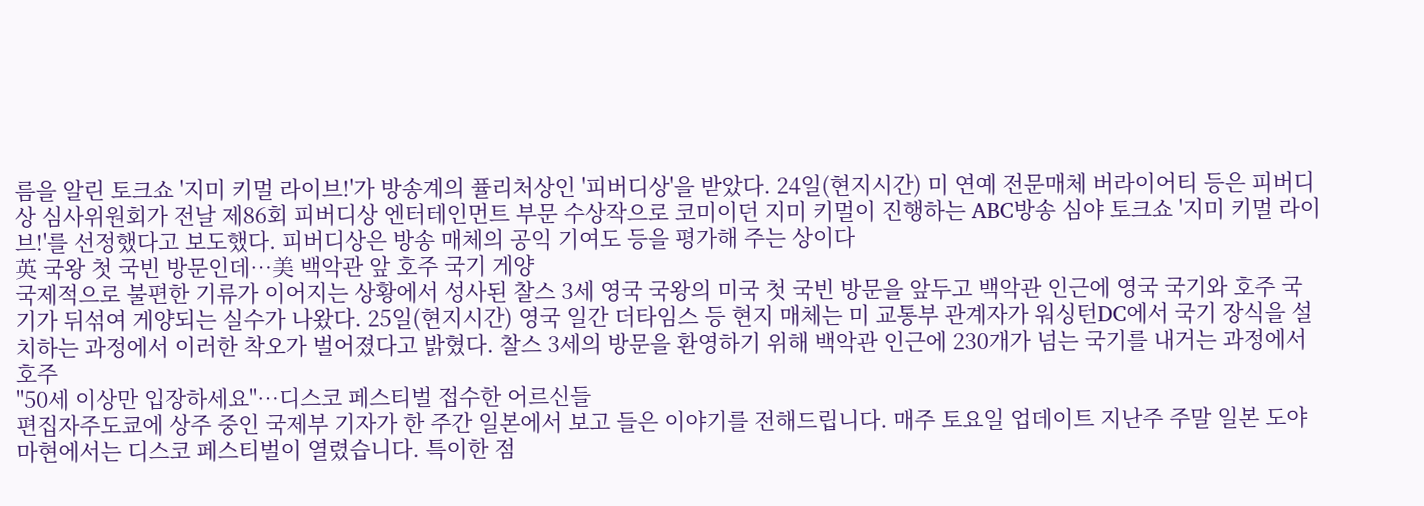름을 알린 토크쇼 '지미 키멀 라이브!'가 방송계의 퓰리처상인 '피버디상'을 받았다. 24일(현지시간) 미 연예 전문매체 버라이어티 등은 피버디상 심사위원회가 전날 제86회 피버디상 엔터테인먼트 부문 수상작으로 코미이던 지미 키멀이 진행하는 ABC방송 심야 토크쇼 '지미 키멀 라이브!'를 선정했다고 보도했다. 피버디상은 방송 매체의 공익 기여도 등을 평가해 주는 상이다
英 국왕 첫 국빈 방문인데…美 백악관 앞 호주 국기 게양
국제적으로 불편한 기류가 이어지는 상황에서 성사된 찰스 3세 영국 국왕의 미국 첫 국빈 방문을 앞두고 백악관 인근에 영국 국기와 호주 국기가 뒤섞여 게양되는 실수가 나왔다. 25일(현지시간) 영국 일간 더타임스 등 현지 매체는 미 교통부 관계자가 워싱턴DC에서 국기 장식을 설치하는 과정에서 이러한 착오가 벌어졌다고 밝혔다. 찰스 3세의 방문을 환영하기 위해 백악관 인근에 230개가 넘는 국기를 내거는 과정에서 호주
"50세 이상만 입장하세요"…디스코 페스티벌 접수한 어르신들
편집자주도쿄에 상주 중인 국제부 기자가 한 주간 일본에서 보고 들은 이야기를 전해드립니다. 매주 토요일 업데이트 지난주 주말 일본 도야마현에서는 디스코 페스티벌이 열렸습니다. 특이한 점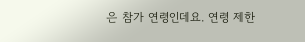은 참가 연령인데요. 연령 제한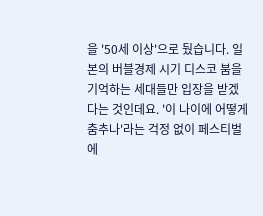을 '50세 이상'으로 뒀습니다. 일본의 버블경제 시기 디스코 붐을 기억하는 세대들만 입장을 받겠다는 것인데요. '이 나이에 어떻게 춤추나'라는 걱정 없이 페스티벌에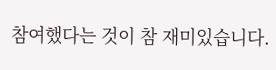참여했다는 것이 참 재미있습니다.